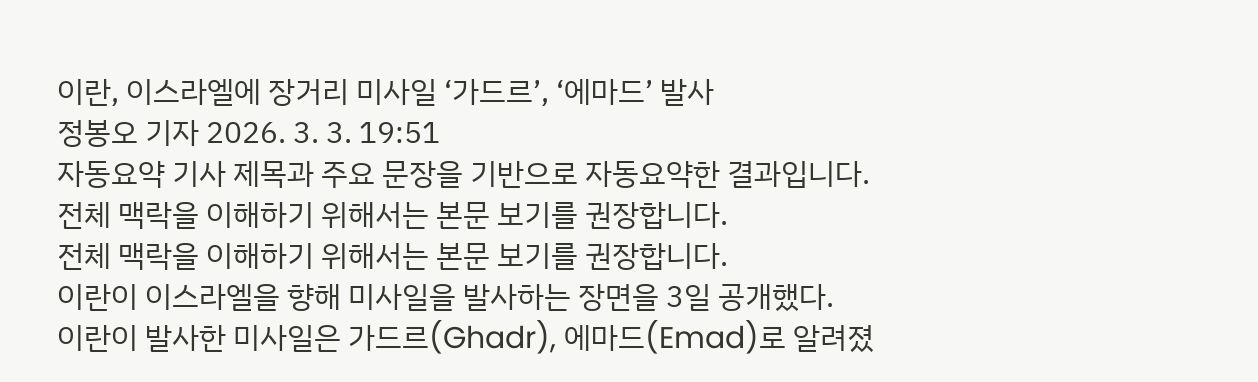이란, 이스라엘에 장거리 미사일 ‘가드르’, ‘에마드’ 발사
정봉오 기자 2026. 3. 3. 19:51
자동요약 기사 제목과 주요 문장을 기반으로 자동요약한 결과입니다.
전체 맥락을 이해하기 위해서는 본문 보기를 권장합니다.
전체 맥락을 이해하기 위해서는 본문 보기를 권장합니다.
이란이 이스라엘을 향해 미사일을 발사하는 장면을 3일 공개했다.
이란이 발사한 미사일은 가드르(Ghadr), 에마드(Emad)로 알려졌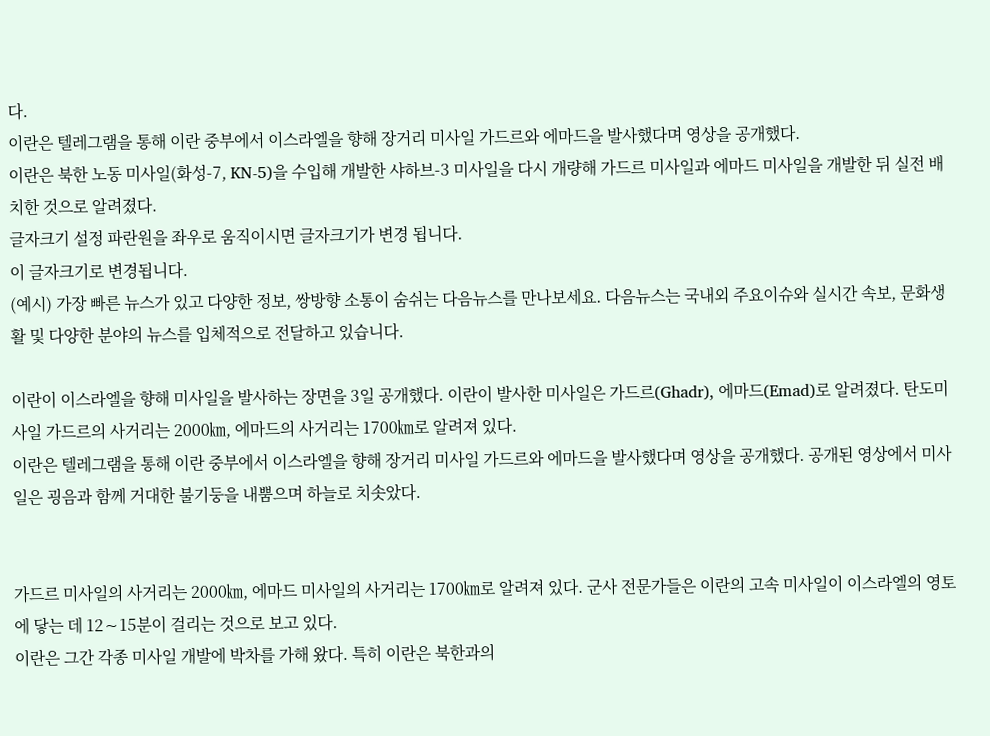다.
이란은 텔레그램을 통해 이란 중부에서 이스라엘을 향해 장거리 미사일 가드르와 에마드을 발사했다며 영상을 공개했다.
이란은 북한 노동 미사일(화성-7, KN-5)을 수입해 개발한 샤하브-3 미사일을 다시 개량해 가드르 미사일과 에마드 미사일을 개발한 뒤 실전 배치한 것으로 알려졌다.
글자크기 설정 파란원을 좌우로 움직이시면 글자크기가 변경 됩니다.
이 글자크기로 변경됩니다.
(예시) 가장 빠른 뉴스가 있고 다양한 정보, 쌍방향 소통이 숨쉬는 다음뉴스를 만나보세요. 다음뉴스는 국내외 주요이슈와 실시간 속보, 문화생활 및 다양한 분야의 뉴스를 입체적으로 전달하고 있습니다.

이란이 이스라엘을 향해 미사일을 발사하는 장면을 3일 공개했다. 이란이 발사한 미사일은 가드르(Ghadr), 에마드(Emad)로 알려졌다. 탄도미사일 가드르의 사거리는 2000㎞, 에마드의 사거리는 1700㎞로 알려져 있다.
이란은 텔레그램을 통해 이란 중부에서 이스라엘을 향해 장거리 미사일 가드르와 에마드을 발사했다며 영상을 공개했다. 공개된 영상에서 미사일은 굉음과 함께 거대한 불기둥을 내뿜으며 하늘로 치솟았다.


가드르 미사일의 사거리는 2000㎞, 에마드 미사일의 사거리는 1700㎞로 알려져 있다. 군사 전문가들은 이란의 고속 미사일이 이스라엘의 영토에 닿는 데 12∼15분이 걸리는 것으로 보고 있다.
이란은 그간 각종 미사일 개발에 박차를 가해 왔다. 특히 이란은 북한과의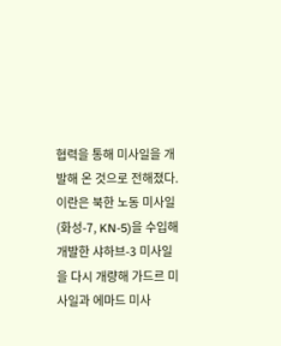협력을 통해 미사일을 개발해 온 것으로 전해졌다.
이란은 북한 노동 미사일(화성-7, KN-5)을 수입해 개발한 샤하브-3 미사일을 다시 개량해 가드르 미사일과 에마드 미사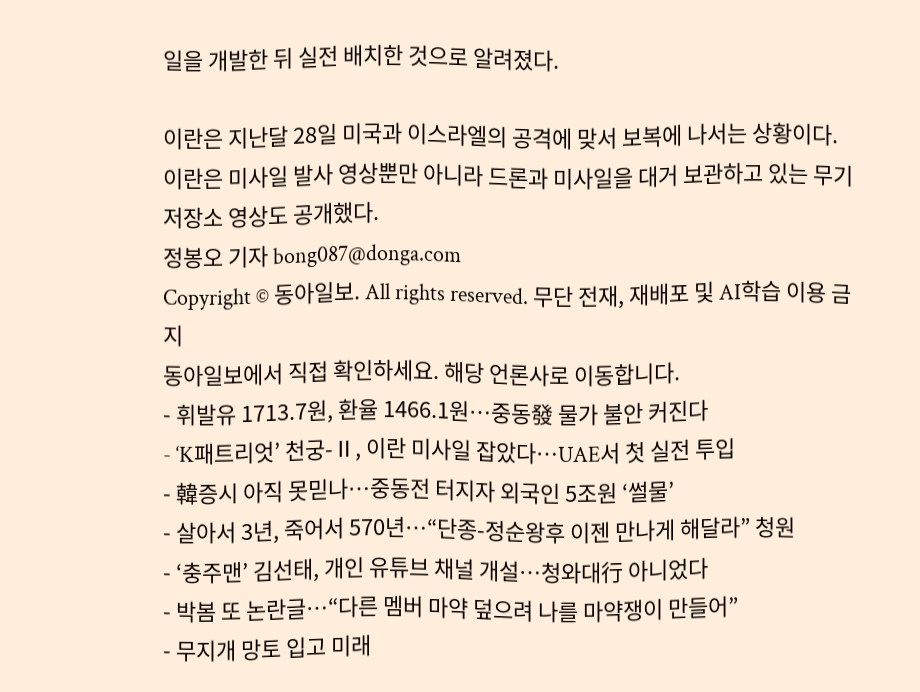일을 개발한 뒤 실전 배치한 것으로 알려졌다.

이란은 지난달 28일 미국과 이스라엘의 공격에 맞서 보복에 나서는 상황이다. 이란은 미사일 발사 영상뿐만 아니라 드론과 미사일을 대거 보관하고 있는 무기 저장소 영상도 공개했다.
정봉오 기자 bong087@donga.com
Copyright © 동아일보. All rights reserved. 무단 전재, 재배포 및 AI학습 이용 금지
동아일보에서 직접 확인하세요. 해당 언론사로 이동합니다.
- 휘발유 1713.7원, 환율 1466.1원…중동發 물가 불안 커진다
- ‘K패트리엇’ 천궁-Ⅱ, 이란 미사일 잡았다…UAE서 첫 실전 투입
- 韓증시 아직 못믿나…중동전 터지자 외국인 5조원 ‘썰물’
- 살아서 3년, 죽어서 570년…“단종-정순왕후 이젠 만나게 해달라” 청원
- ‘충주맨’ 김선태, 개인 유튜브 채널 개설…청와대行 아니었다
- 박봄 또 논란글…“다른 멤버 마약 덮으려 나를 마약쟁이 만들어”
- 무지개 망토 입고 미래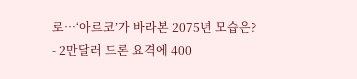로…‘아르코’가 바라본 2075년 모습은?
- 2만달러 드론 요격에 400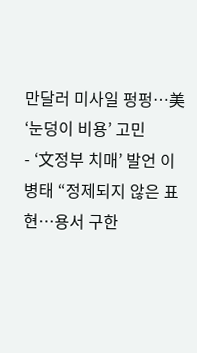만달러 미사일 펑펑…美 ‘눈덩이 비용’ 고민
- ‘文정부 치매’ 발언 이병태 “정제되지 않은 표현…용서 구한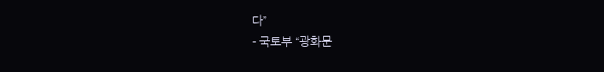다”
- 국토부 “광화문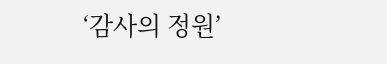‘감사의 정원’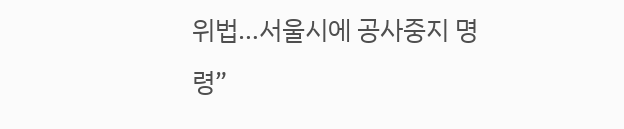위법…서울시에 공사중지 명령”